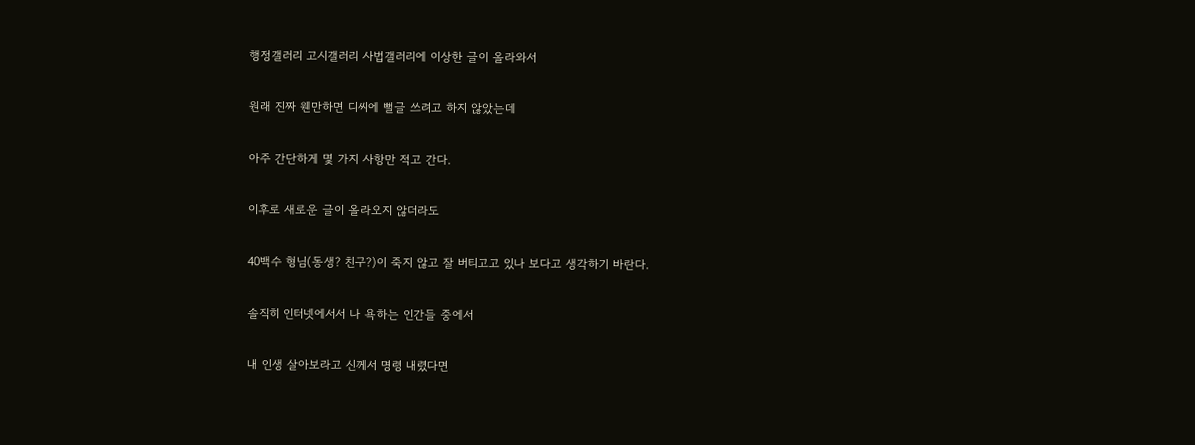행정갤러리 고시갤러리 사법갤러리에 이상한 글이 올라와서

원래 진짜 웬만하면 디씨에 뻘글 쓰려고 하지 않았는데

아주 간단하게 몇 가지 사항만 적고 간다.

이후로 새로운 글이 올라오지 않더라도

40백수 형님(동생? 친구?)이 죽지 않고 잘 버티고고 있나 보다고 생각하기 바란다.

솔직히 인터넷에서서 나 욕하는 인간들 중에서

내 인생 살아보라고 신께서 명령 내렸다면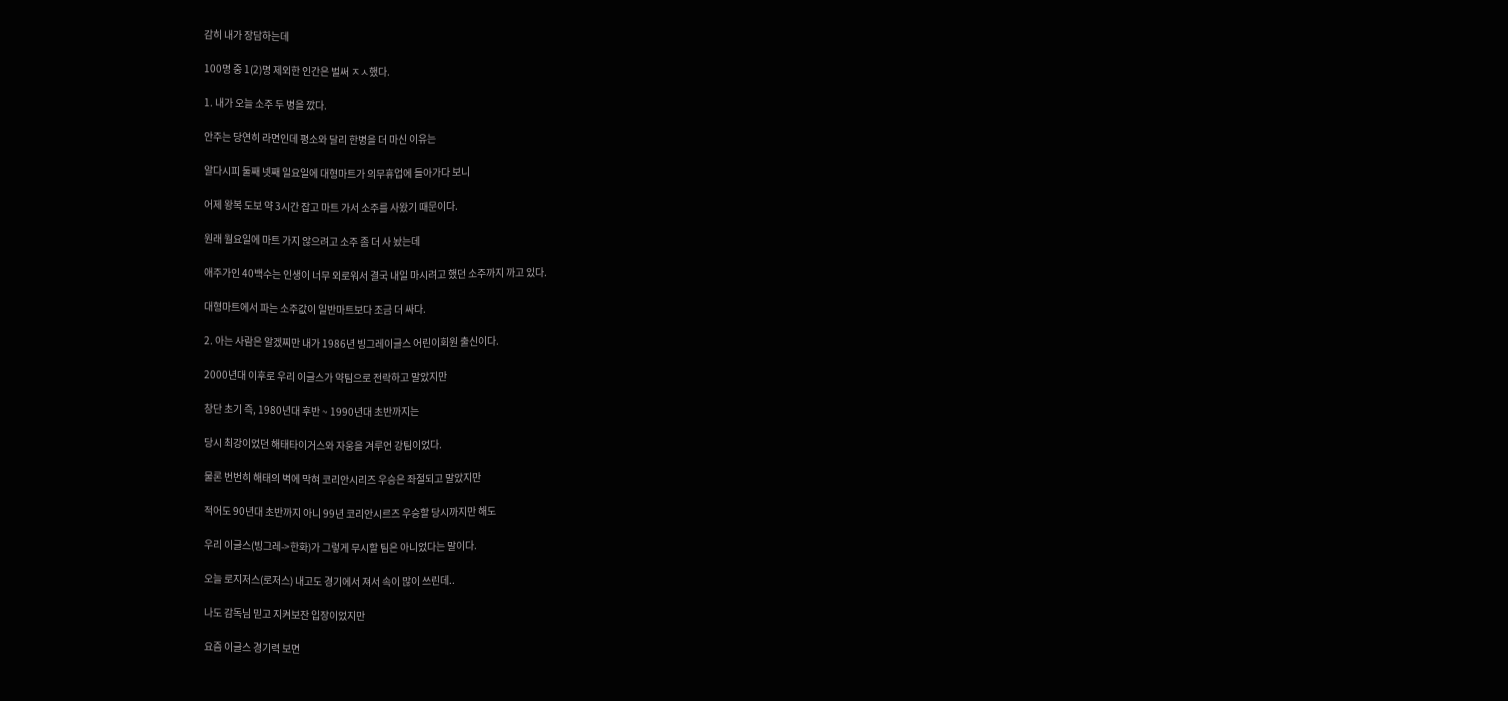감히 내가 장담하는데

100명 중 1(2)명 제외한 인간은 벌써 ㅈㅅ했다.

1. 내가 오늘 소주 두 병을 깠다.

안주는 당연히 라면인데 평소와 달리 한병을 더 마신 이유는

알다시피 둘째 넷째 일요일에 대형마트가 의무휴업에 들아가다 보니

어제 왕복 도보 약 3시간 잡고 마트 가서 소주를 사왔기 때문이다.

원래 월요일에 마트 가지 않으려고 소주 좀 더 사 놨는데

애주가인 40백수는 인생이 너무 외로워서 결국 내일 마시려고 했던 소주까지 까고 있다.

대형마트에서 파는 소주값이 일반마트보다 조금 더 싸다.

2. 아는 사람은 알겠찌만 내가 1986년 빙그레이글스 어린이회원 출신이다.

2000년대 이후로 우리 이글스가 약팀으로 전락하고 말았지만

창단 초기 즉, 1980년대 후반 ~ 1990년대 초반까지는

당시 최강이었던 해태타이거스와 자웅을 겨루언 강팀이었다.

물론 번번히 해태의 벽에 막혀 코리안시리즈 우승은 좌절되고 말았지만

적어도 90년대 초반까지 아니 99년 코리안시르즈 우승할 당시까지만 해도

우리 이글스(빙그레->한화)가 그렇게 무시할 팀은 아니었다는 말이다.

오늘 로지저스(로저스) 내고도 경기에서 져서 속이 많이 쓰린데..

나도 감독님 믿고 지켜보잔 입장이었지만

요즘 이글스 경기력 보면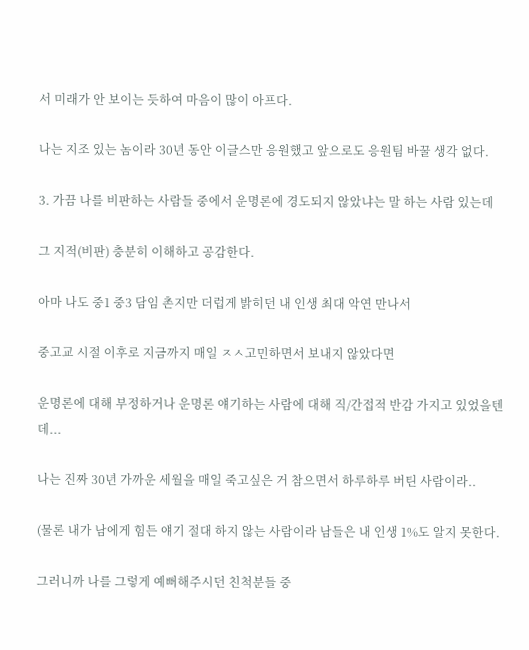서 미래가 안 보이는 듯하여 마음이 많이 아프다.

나는 지조 있는 놈이라 30년 동안 이글스만 응원했고 앞으로도 응원팀 바꿀 생각 없다.

3. 가끔 나를 비판하는 사람들 중에서 운명론에 경도되지 않았냐는 말 하는 사람 있는데

그 지적(비판) 충분히 이해하고 공감한다.

아마 나도 중1 중3 담임 촌지만 더럽게 밝히던 내 인생 최대 악연 만나서

중고교 시절 이후로 지금까지 매일 ㅈㅅ고민하면서 보내지 않았다면

운명론에 대해 부정하거나 운명론 얘기하는 사람에 대해 직/간접적 반감 가지고 있었을텐데...

나는 진짜 30년 가까운 세월을 매일 죽고싶은 거 참으면서 하루하루 버틴 사람이라..

(물론 내가 남에게 힘든 얘기 절대 하지 않는 사람이라 남들은 내 인생 1%도 알지 못한다.

그러니까 나를 그렇게 예뻐해주시던 친척분들 중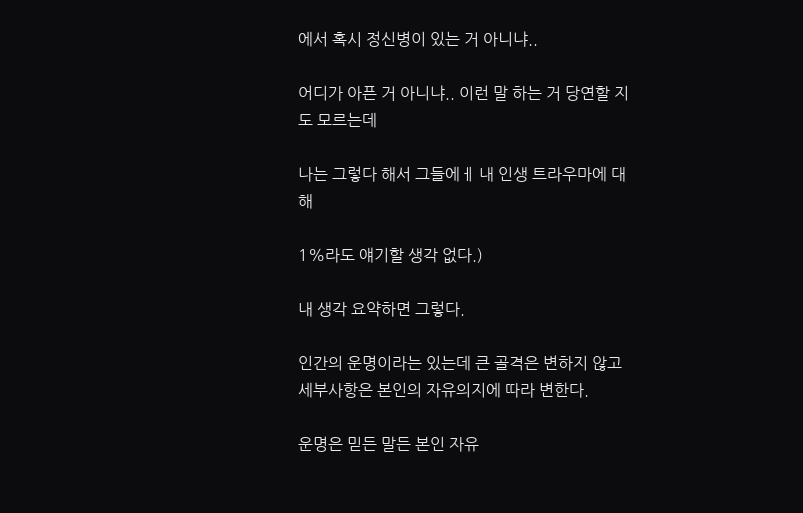에서 혹시 정신병이 있는 거 아니냐..

어디가 아픈 거 아니냐.. 이런 말 하는 거 당연할 지도 모르는데

나는 그렇다 해서 그들에ㅔ 내 인생 트라우마에 대해

1%라도 얘기할 생각 없다.)

내 생각 요약하면 그렇다.

인간의 운명이라는 있는데 큰 골격은 변하지 않고 세부사항은 본인의 자유의지에 따라 변한다.

운명은 믿든 말든 본인 자유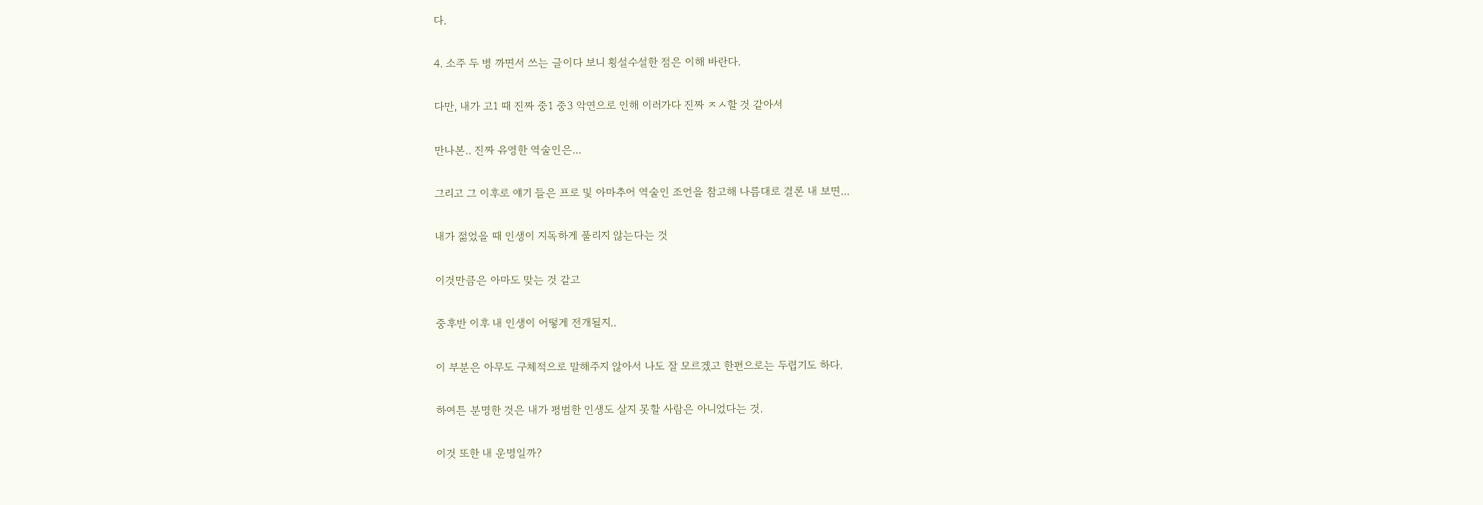다.

4. 소주 두 병 까면서 쓰는 글이다 보니 횡설수설한 점은 이해 바란다.

다만, 내가 고1 때 진짜 중1 중3 악연으로 인해 이러가다 진짜 ㅈㅅ할 것 같아서

만나본.. 진짜 유영한 역술인은...

그리고 그 이후로 얘기 들은 프로 및 아마추어 역술인 조언을 참고해 나름대로 결론 내 보면...

내가 젊었을 때 인생이 지독하게 풀리지 않는다는 것

이것만큼은 아마도 맞는 것 같고

중후반 이후 내 인생이 어떻게 전개될지..

이 부분은 아무도 구체적으로 말해주지 않아서 나도 잘 모르겠고 한편으로는 두렵기도 하다.

하여튼 분명한 것은 내가 평범한 인생도 살지 못할 사람은 아니었다는 것.

이것 또한 내 운명일까?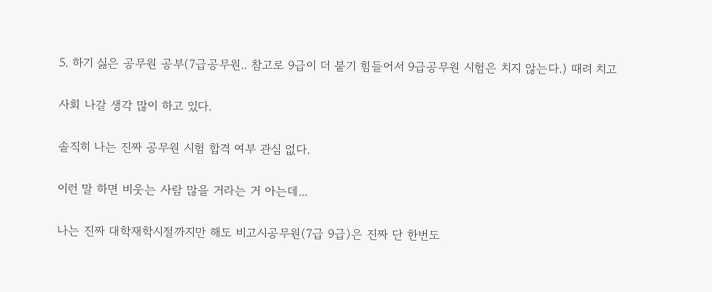5. 하기 싫은 공무원 공부(7급공무원.. 참고로 9급이 더 붙기 힘들어서 9급공무원 시험은 치지 않는다.) 때려 치고

사회 나갈 생각 많이 하고 있다.

솔직히 나는 진짜 공무원 시험 합격 여부 관심 없다.

이런 말 하면 비웃는 사람 많을 거라는 거 아는데...

나는 진짜 대학재학시절까지만 해도 비고시공무원(7급 9급)은 진짜 단 한번도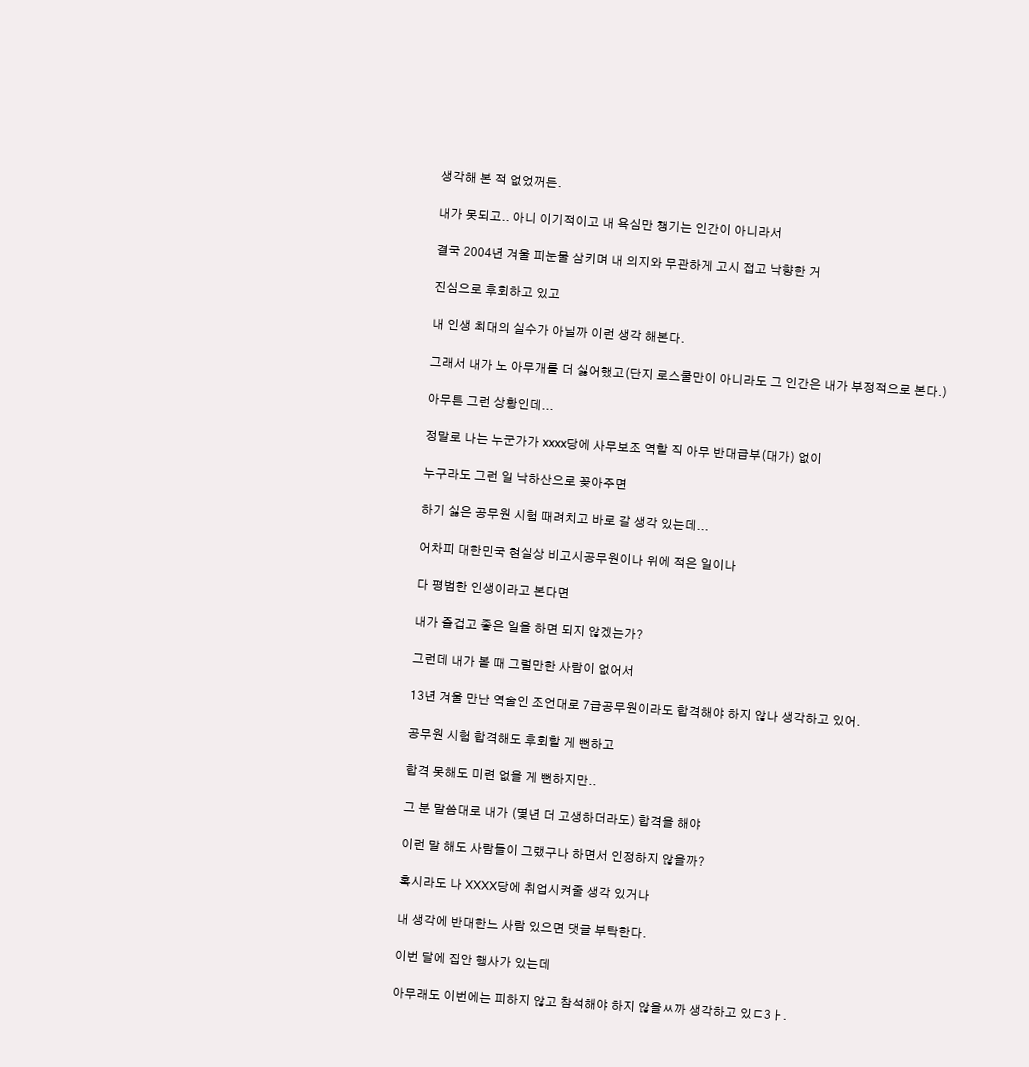생각해 본 적 없었꺼든.

내가 못되고.. 아니 이기적이고 내 욕심만 챙기는 인간이 아니라서

결국 2004년 겨울 피눈물 삼키며 내 의지와 무관하게 고시 접고 낙향한 거

진심으로 후회하고 있고

내 인생 최대의 실수가 아닐까 이런 생각 해본다.

그래서 내가 노 아무개를 더 싫어했고(단지 로스쿨만이 아니라도 그 인간은 내가 부정적으로 본다.)

아무튼 그런 상황인데...

정말로 나는 누군가가 xxxx당에 사무보조 역할 직 아무 반대급부(대가) 없이

누구라도 그런 일 낙하산으로 꽂아주면

하기 싫은 공무원 시험 때려치고 바로 갈 생각 있는데...

어차피 대한민국 현실상 비고시공무원이나 위에 적은 일이나

다 평범한 인생이라고 본다면

내가 즐겁고 좋은 일을 하면 되지 않겠는가?

그런데 내가 볼 때 그럴만한 사람이 없어서

13년 겨울 만난 역술인 조언대로 7급공무원이라도 합격해야 하지 않나 생각하고 있어.

공무원 시험 합격해도 후회할 게 뻔하고

합격 못해도 미련 없을 게 뻔하지만..

그 분 말씀대로 내가 (몇년 더 고생하더라도) 합격을 해야

이런 말 해도 사람들이 그랬구나 하면서 인정하지 않을까?

혹시라도 나 XXXX당에 취업시켜줄 생각 있거나

내 생각에 반대한느 사람 있으면 댓글 부탁한다.

이번 달에 집안 행사가 있는데

아무래도 이번에는 피하지 않고 참석해야 하지 않을ㅆ까 생각하고 있ㄷ3ㅏ.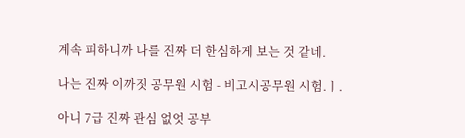계속 피하니까 나를 진짜 더 한심하게 보는 것 같네.

나는 진짜 이까짓 공무원 시험 - 비고시공무원 시험.ㅣ.

아니 7급 진짜 관심 없엇 공부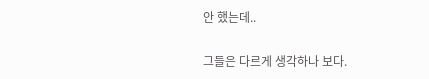안 했는데..

그들은 다르게 생각하나 보다.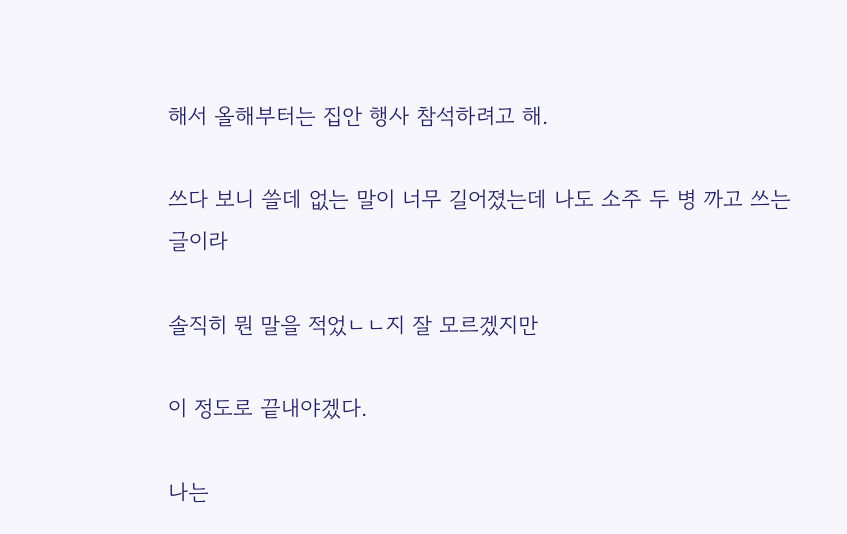해서 올해부터는 집안 행사 참석하려고 해.

쓰다 보니 쓸데 없는 말이 너무 길어졌는데 나도 소주 두 병 까고 쓰는 글이라

솔직히 뭔 말을 적었ㄴㄴ지 잘 모르겠지만

이 정도로 끝내야겠다.

나는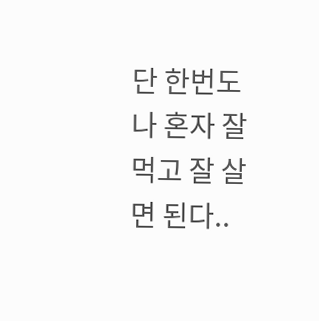단 한번도 나 혼자 잘 먹고 잘 살면 된다..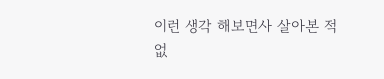이런 생각 해보면사 살아본 적 없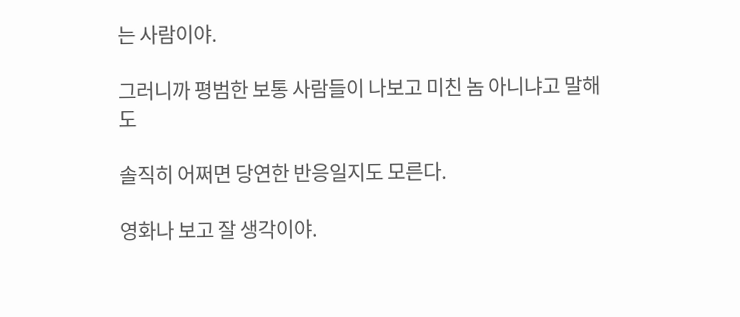는 사람이야.

그러니까 평범한 보통 사람들이 나보고 미친 놈 아니냐고 말해도

솔직히 어쩌면 당연한 반응일지도 모른다.

영화나 보고 잘 생각이야.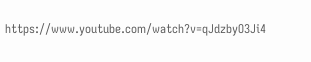https://www.youtube.com/watch?v=qJdzbyO3Ji4